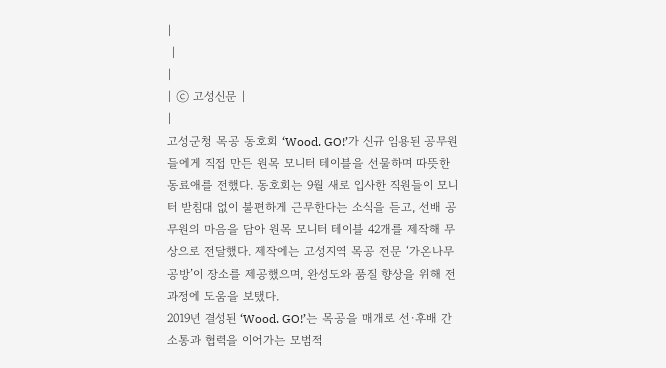|
 |
|
| ⓒ 고성신문 |
|
고성군청 목공 동호회 ‘Wood. GO!’가 신규 임용된 공무원들에게 직접 만든 원목 모니터 테이블을 선물하며 따뜻한 동료애를 전했다. 동호회는 9월 새로 입사한 직원들이 모니터 받침대 없이 불편하게 근무한다는 소식을 듣고, 선배 공무원의 마음을 담아 원목 모니터 테이블 42개를 제작해 무상으로 전달했다. 제작에는 고성지역 목공 전문 ‘가온나무공방’이 장소를 제공했으며, 완성도와 품질 향상을 위해 전 과정에 도움을 보탰다.
2019년 결성된 ‘Wood. GO!’는 목공을 매개로 선·후배 간 소통과 협력을 이어가는 모범적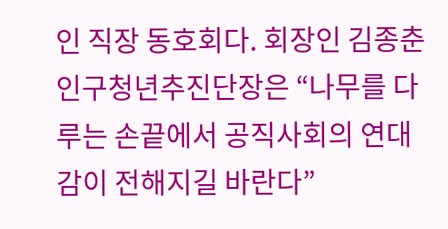인 직장 동호회다. 회장인 김종춘 인구청년추진단장은 “나무를 다루는 손끝에서 공직사회의 연대감이 전해지길 바란다”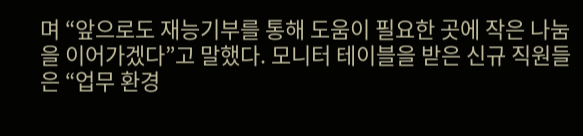며 “앞으로도 재능기부를 통해 도움이 필요한 곳에 작은 나눔을 이어가겠다”고 말했다. 모니터 테이블을 받은 신규 직원들은 “업무 환경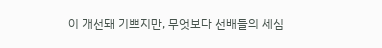이 개선돼 기쁘지만, 무엇보다 선배들의 세심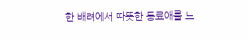한 배려에서 따뜻한 동료애를 느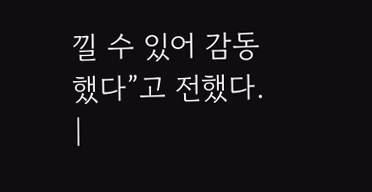낄 수 있어 감동했다”고 전했다. |